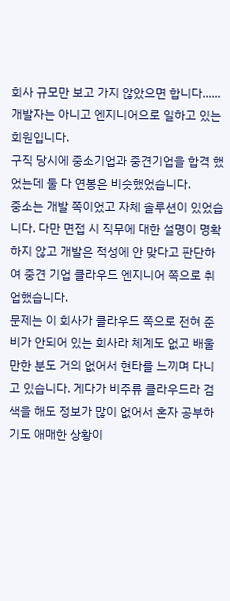회사 규모만 보고 가지 않았으면 합니다......
개발자는 아니고 엔지니어으로 일하고 있는 회원입니다.
구직 당시에 중소기업과 중견기업을 합격 했었는데 둘 다 연봉은 비슷했었습니다.
중소는 개발 쪽이었고 자체 솔루션이 있었습니다. 다만 면접 시 직무에 대한 설명이 명확하지 않고 개발은 적성에 안 맞다고 판단하여 중견 기업 클라우드 엔지니어 쪽으로 취업했습니다.
문제는 이 회사가 클라우드 쪽으로 전혀 준비가 안되어 있는 회사라 체계도 없고 배울만한 분도 거의 없어서 현타를 느끼며 다니고 있습니다. 게다가 비주류 클라우드라 검색을 해도 정보가 많이 없어서 혼자 공부하기도 애매한 상황이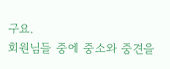구요.
회원님들 중에 중소와 중견을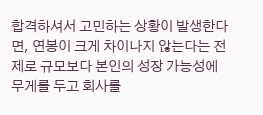합격하셔서 고민하는 상황이 발생한다면, 연봉이 크게 차이나지 않는다는 전제로 규모보다 본인의 성장 가능성에 무게를 두고 회사를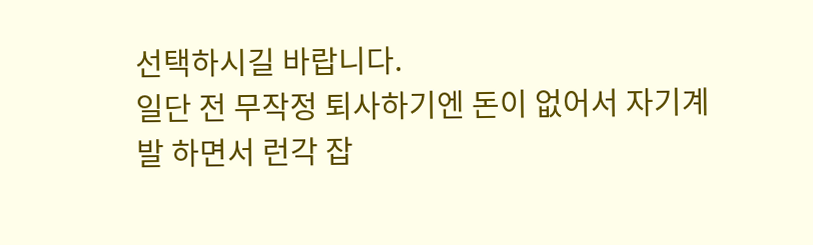선택하시길 바랍니다.
일단 전 무작정 퇴사하기엔 돈이 없어서 자기계발 하면서 런각 잡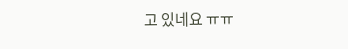고 있네요 ㅠㅠ